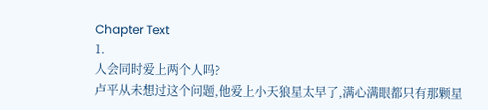Chapter Text
1.
人会同时爱上两个人吗?
卢平从未想过这个问题,他爱上小天狼星太早了,满心满眼都只有那颗星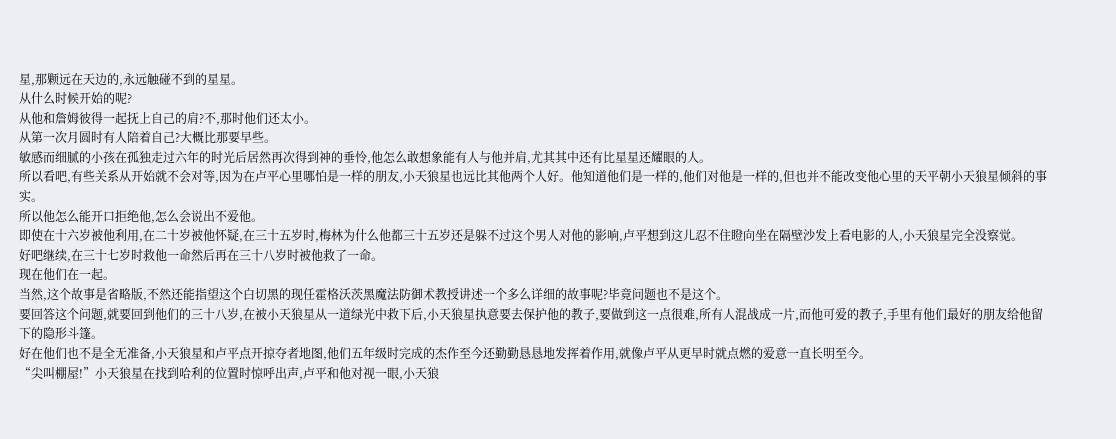星,那颗远在天边的,永远触碰不到的星星。
从什么时候开始的呢?
从他和詹姆彼得一起抚上自己的肩?不,那时他们还太小。
从第一次月圆时有人陪着自己?大概比那要早些。
敏感而细腻的小孩在孤独走过六年的时光后居然再次得到神的垂怜,他怎么敢想象能有人与他并肩,尤其其中还有比星星还耀眼的人。
所以看吧,有些关系从开始就不会对等,因为在卢平心里哪怕是一样的朋友,小天狼星也远比其他两个人好。他知道他们是一样的,他们对他是一样的,但也并不能改变他心里的天平朝小天狼星倾斜的事实。
所以他怎么能开口拒绝他,怎么会说出不爱他。
即使在十六岁被他利用,在二十岁被他怀疑,在三十五岁时,梅林为什么他都三十五岁还是躲不过这个男人对他的影响,卢平想到这儿忍不住瞪向坐在隔壁沙发上看电影的人,小天狼星完全没察觉。
好吧继续,在三十七岁时救他一命然后再在三十八岁时被他救了一命。
现在他们在一起。
当然,这个故事是省略版,不然还能指望这个白切黑的现任霍格沃茨黑魔法防御术教授讲述一个多么详细的故事呢?毕竟问题也不是这个。
要回答这个问题,就要回到他们的三十八岁,在被小天狼星从一道绿光中救下后,小天狼星执意要去保护他的教子,要做到这一点很难,所有人混战成一片,而他可爱的教子,手里有他们最好的朋友给他留下的隐形斗篷。
好在他们也不是全无准备,小天狼星和卢平点开掠夺者地图,他们五年级时完成的杰作至今还勤勤恳恳地发挥着作用,就像卢平从更早时就点燃的爱意一直长明至今。
“尖叫棚屋!”小天狼星在找到哈利的位置时惊呼出声,卢平和他对视一眼,小天狼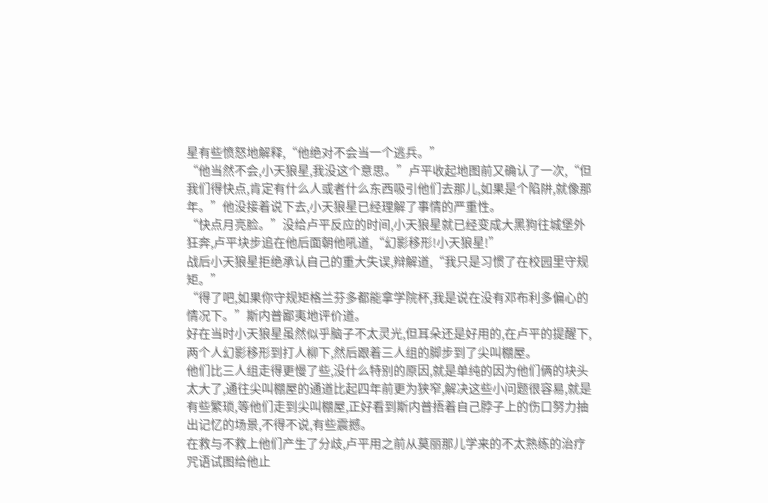星有些愤怒地解释,“他绝对不会当一个逃兵。”
“他当然不会,小天狼星,我没这个意思。”卢平收起地图前又确认了一次,“但我们得快点,肯定有什么人或者什么东西吸引他们去那儿,如果是个陷阱,就像那年。”他没接着说下去,小天狼星已经理解了事情的严重性。
“快点月亮脸。”没给卢平反应的时间,小天狼星就已经变成大黑狗往城堡外狂奔,卢平块步追在他后面朝他吼道,“幻影移形!小天狼星!”
战后小天狼星拒绝承认自己的重大失误,辩解道,“我只是习惯了在校园里守规矩。”
“得了吧,如果你守规矩格兰芬多都能拿学院杯,我是说在没有邓布利多偏心的情况下。”斯内普鄙夷地评价道。
好在当时小天狼星虽然似乎脑子不太灵光,但耳朵还是好用的,在卢平的提醒下,两个人幻影移形到打人柳下,然后跟着三人组的脚步到了尖叫棚屋。
他们比三人组走得更慢了些,没什么特别的原因,就是单纯的因为他们俩的块头太大了,通往尖叫棚屋的通道比起四年前更为狭窄,解决这些小问题很容易,就是有些繁琐,等他们走到尖叫棚屋,正好看到斯内普捂着自己脖子上的伤口努力抽出记忆的场景,不得不说,有些震撼。
在救与不救上他们产生了分歧,卢平用之前从莫丽那儿学来的不太熟练的治疗咒语试图给他止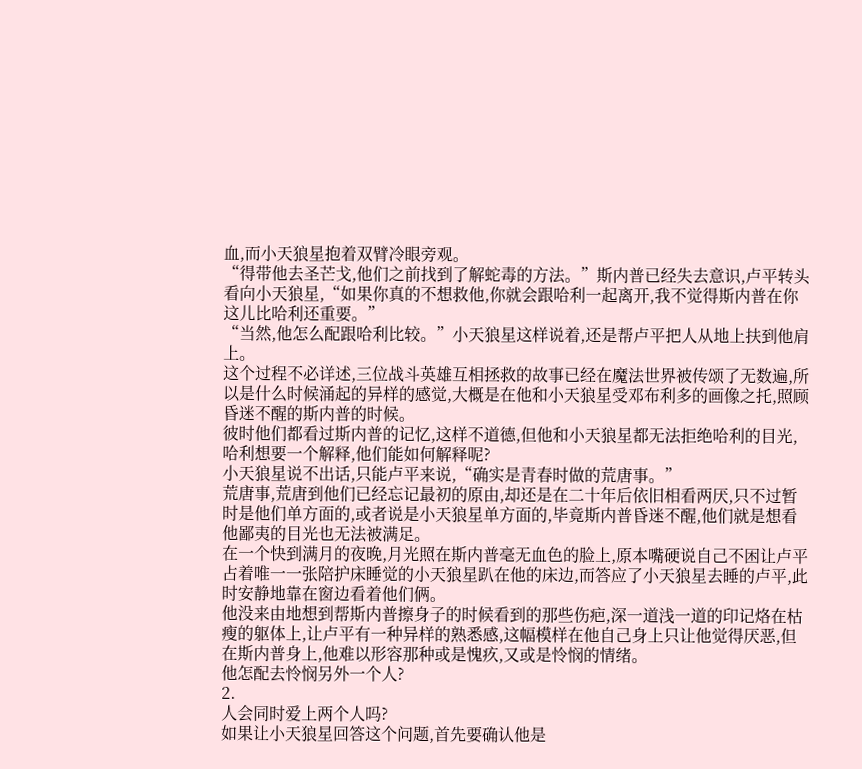血,而小天狼星抱着双臂冷眼旁观。
“得带他去圣芒戈,他们之前找到了解蛇毒的方法。”斯内普已经失去意识,卢平转头看向小天狼星,“如果你真的不想救他,你就会跟哈利一起离开,我不觉得斯内普在你这儿比哈利还重要。”
“当然,他怎么配跟哈利比较。”小天狼星这样说着,还是帮卢平把人从地上扶到他肩上。
这个过程不必详述,三位战斗英雄互相拯救的故事已经在魔法世界被传颂了无数遍,所以是什么时候涌起的异样的感觉,大概是在他和小天狼星受邓布利多的画像之托,照顾昏迷不醒的斯内普的时候。
彼时他们都看过斯内普的记忆,这样不道德,但他和小天狼星都无法拒绝哈利的目光,哈利想要一个解释,他们能如何解释呢?
小天狼星说不出话,只能卢平来说,“确实是青春时做的荒唐事。”
荒唐事,荒唐到他们已经忘记最初的原由,却还是在二十年后依旧相看两厌,只不过暂时是他们单方面的,或者说是小天狼星单方面的,毕竟斯内普昏迷不醒,他们就是想看他鄙夷的目光也无法被满足。
在一个快到满月的夜晚,月光照在斯内普毫无血色的脸上,原本嘴硬说自己不困让卢平占着唯一一张陪护床睡觉的小天狼星趴在他的床边,而答应了小天狼星去睡的卢平,此时安静地靠在窗边看着他们俩。
他没来由地想到帮斯内普擦身子的时候看到的那些伤疤,深一道浅一道的印记烙在枯瘦的躯体上,让卢平有一种异样的熟悉感,这幅模样在他自己身上只让他觉得厌恶,但在斯内普身上,他难以形容那种或是愧疚,又或是怜悯的情绪。
他怎配去怜悯另外一个人?
2.
人会同时爱上两个人吗?
如果让小天狼星回答这个问题,首先要确认他是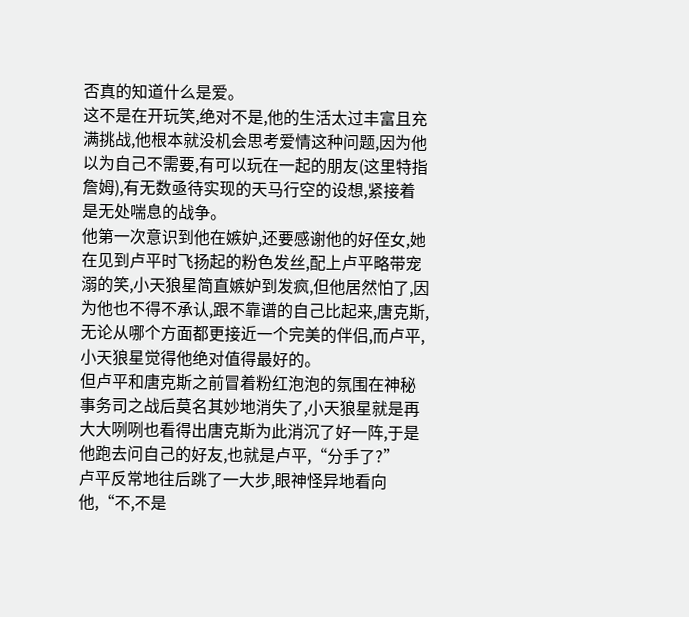否真的知道什么是爱。
这不是在开玩笑,绝对不是,他的生活太过丰富且充满挑战,他根本就没机会思考爱情这种问题,因为他以为自己不需要,有可以玩在一起的朋友(这里特指詹姆),有无数亟待实现的天马行空的设想,紧接着是无处喘息的战争。
他第一次意识到他在嫉妒,还要感谢他的好侄女,她在见到卢平时飞扬起的粉色发丝,配上卢平略带宠溺的笑,小天狼星简直嫉妒到发疯,但他居然怕了,因为他也不得不承认,跟不靠谱的自己比起来,唐克斯,无论从哪个方面都更接近一个完美的伴侣,而卢平,小天狼星觉得他绝对值得最好的。
但卢平和唐克斯之前冒着粉红泡泡的氛围在神秘事务司之战后莫名其妙地消失了,小天狼星就是再大大咧咧也看得出唐克斯为此消沉了好一阵,于是他跑去问自己的好友,也就是卢平,“分手了?”
卢平反常地往后跳了一大步,眼神怪异地看向他,“不,不是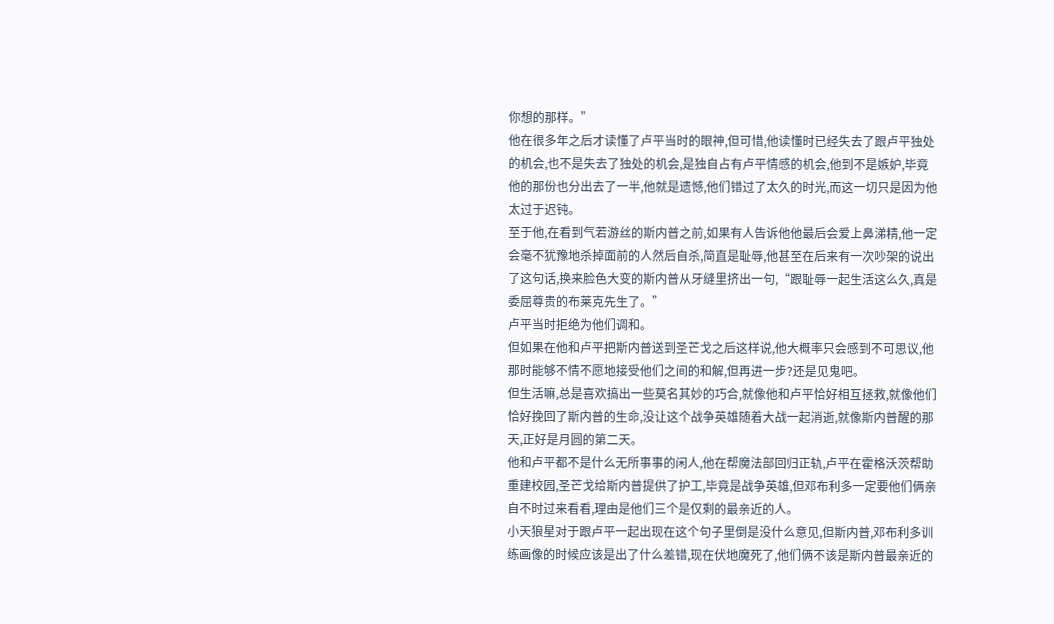你想的那样。”
他在很多年之后才读懂了卢平当时的眼神,但可惜,他读懂时已经失去了跟卢平独处的机会,也不是失去了独处的机会,是独自占有卢平情感的机会,他到不是嫉妒,毕竟他的那份也分出去了一半,他就是遗憾,他们错过了太久的时光,而这一切只是因为他太过于迟钝。
至于他,在看到气若游丝的斯内普之前,如果有人告诉他他最后会爱上鼻涕精,他一定会毫不犹豫地杀掉面前的人然后自杀,简直是耻辱,他甚至在后来有一次吵架的说出了这句话,换来脸色大变的斯内普从牙缝里挤出一句,“跟耻辱一起生活这么久,真是委屈尊贵的布莱克先生了。”
卢平当时拒绝为他们调和。
但如果在他和卢平把斯内普送到圣芒戈之后这样说,他大概率只会感到不可思议,他那时能够不情不愿地接受他们之间的和解,但再进一步?还是见鬼吧。
但生活嘛,总是喜欢搞出一些莫名其妙的巧合,就像他和卢平恰好相互拯救,就像他们恰好挽回了斯内普的生命,没让这个战争英雄随着大战一起消逝,就像斯内普醒的那天,正好是月圆的第二天。
他和卢平都不是什么无所事事的闲人,他在帮魔法部回归正轨,卢平在霍格沃茨帮助重建校园,圣芒戈给斯内普提供了护工,毕竟是战争英雄,但邓布利多一定要他们俩亲自不时过来看看,理由是他们三个是仅剩的最亲近的人。
小天狼星对于跟卢平一起出现在这个句子里倒是没什么意见,但斯内普,邓布利多训练画像的时候应该是出了什么差错,现在伏地魔死了,他们俩不该是斯内普最亲近的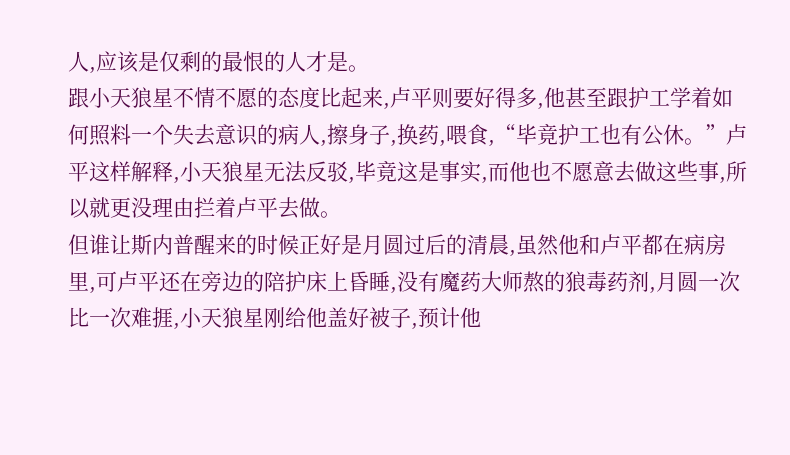人,应该是仅剩的最恨的人才是。
跟小天狼星不情不愿的态度比起来,卢平则要好得多,他甚至跟护工学着如何照料一个失去意识的病人,擦身子,换药,喂食,“毕竟护工也有公休。”卢平这样解释,小天狼星无法反驳,毕竟这是事实,而他也不愿意去做这些事,所以就更没理由拦着卢平去做。
但谁让斯内普醒来的时候正好是月圆过后的清晨,虽然他和卢平都在病房里,可卢平还在旁边的陪护床上昏睡,没有魔药大师熬的狼毒药剂,月圆一次比一次难捱,小天狼星刚给他盖好被子,预计他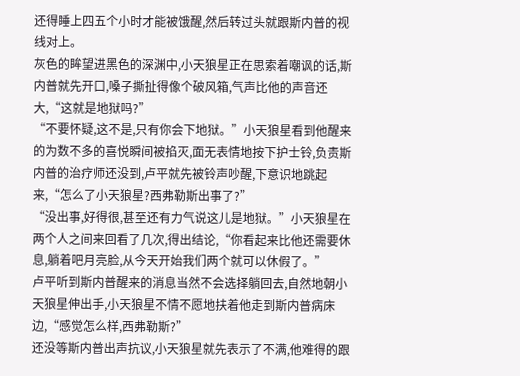还得睡上四五个小时才能被饿醒,然后转过头就跟斯内普的视线对上。
灰色的眸望进黑色的深渊中,小天狼星正在思索着嘲讽的话,斯内普就先开口,嗓子撕扯得像个破风箱,气声比他的声音还大,“这就是地狱吗?”
“不要怀疑,这不是,只有你会下地狱。”小天狼星看到他醒来的为数不多的喜悦瞬间被掐灭,面无表情地按下护士铃,负责斯内普的治疗师还没到,卢平就先被铃声吵醒,下意识地跳起来,“怎么了小天狼星?西弗勒斯出事了?”
“没出事,好得很,甚至还有力气说这儿是地狱。”小天狼星在两个人之间来回看了几次,得出结论,“你看起来比他还需要休息,躺着吧月亮脸,从今天开始我们两个就可以休假了。”
卢平听到斯内普醒来的消息当然不会选择躺回去,自然地朝小天狼星伸出手,小天狼星不情不愿地扶着他走到斯内普病床边,“感觉怎么样,西弗勒斯?”
还没等斯内普出声抗议,小天狼星就先表示了不满,他难得的跟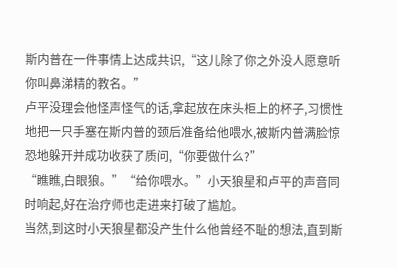斯内普在一件事情上达成共识,“这儿除了你之外没人愿意听你叫鼻涕精的教名。”
卢平没理会他怪声怪气的话,拿起放在床头柜上的杯子,习惯性地把一只手塞在斯内普的颈后准备给他喂水,被斯内普满脸惊恐地躲开并成功收获了质问,“你要做什么?”
“瞧瞧,白眼狼。”“给你喂水。”小天狼星和卢平的声音同时响起,好在治疗师也走进来打破了尴尬。
当然,到这时小天狼星都没产生什么他曾经不耻的想法,直到斯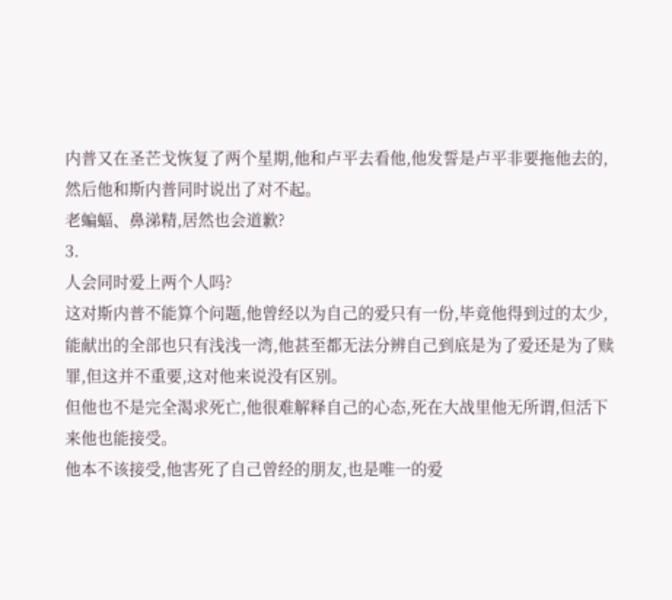内普又在圣芒戈恢复了两个星期,他和卢平去看他,他发誓是卢平非要拖他去的,然后他和斯内普同时说出了对不起。
老蝙蝠、鼻涕精,居然也会道歉?
3.
人会同时爱上两个人吗?
这对斯内普不能算个问题,他曾经以为自己的爱只有一份,毕竟他得到过的太少,能献出的全部也只有浅浅一湾,他甚至都无法分辨自己到底是为了爱还是为了赎罪,但这并不重要,这对他来说没有区别。
但他也不是完全渴求死亡,他很难解释自己的心态,死在大战里他无所谓,但活下来他也能接受。
他本不该接受,他害死了自己曾经的朋友,也是唯一的爱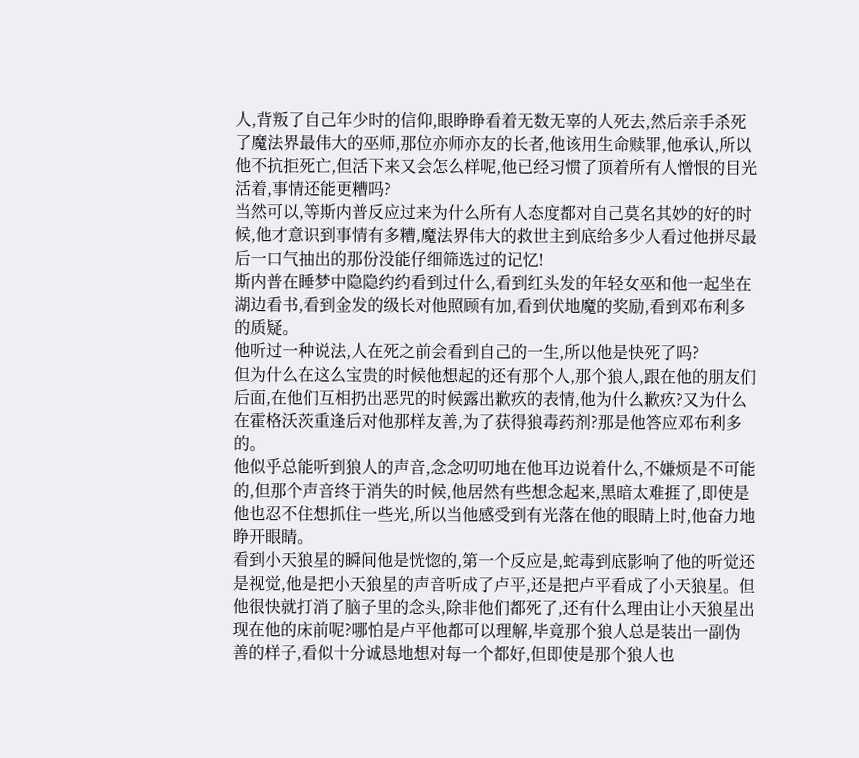人,背叛了自己年少时的信仰,眼睁睁看着无数无辜的人死去,然后亲手杀死了魔法界最伟大的巫师,那位亦师亦友的长者,他该用生命赎罪,他承认,所以他不抗拒死亡,但活下来又会怎么样呢,他已经习惯了顶着所有人憎恨的目光活着,事情还能更糟吗?
当然可以,等斯内普反应过来为什么所有人态度都对自己莫名其妙的好的时候,他才意识到事情有多糟,魔法界伟大的救世主到底给多少人看过他拼尽最后一口气抽出的那份没能仔细筛选过的记忆!
斯内普在睡梦中隐隐约约看到过什么,看到红头发的年轻女巫和他一起坐在湖边看书,看到金发的级长对他照顾有加,看到伏地魔的奖励,看到邓布利多的质疑。
他听过一种说法,人在死之前会看到自己的一生,所以他是快死了吗?
但为什么在这么宝贵的时候他想起的还有那个人,那个狼人,跟在他的朋友们后面,在他们互相扔出恶咒的时候露出歉疚的表情,他为什么歉疚?又为什么在霍格沃茨重逢后对他那样友善,为了获得狼毒药剂?那是他答应邓布利多的。
他似乎总能听到狼人的声音,念念叨叨地在他耳边说着什么,不嫌烦是不可能的,但那个声音终于消失的时候,他居然有些想念起来,黑暗太难捱了,即使是他也忍不住想抓住一些光,所以当他感受到有光落在他的眼睛上时,他奋力地睁开眼睛。
看到小天狼星的瞬间他是恍惚的,第一个反应是,蛇毒到底影响了他的听觉还是视觉,他是把小天狼星的声音听成了卢平,还是把卢平看成了小天狼星。但他很快就打消了脑子里的念头,除非他们都死了,还有什么理由让小天狼星出现在他的床前呢?哪怕是卢平他都可以理解,毕竟那个狼人总是装出一副伪善的样子,看似十分诚恳地想对每一个都好,但即使是那个狼人也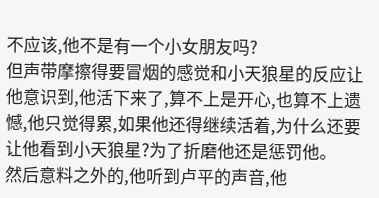不应该,他不是有一个小女朋友吗?
但声带摩擦得要冒烟的感觉和小天狼星的反应让他意识到,他活下来了,算不上是开心,也算不上遗憾,他只觉得累,如果他还得继续活着,为什么还要让他看到小天狼星?为了折磨他还是惩罚他。
然后意料之外的,他听到卢平的声音,他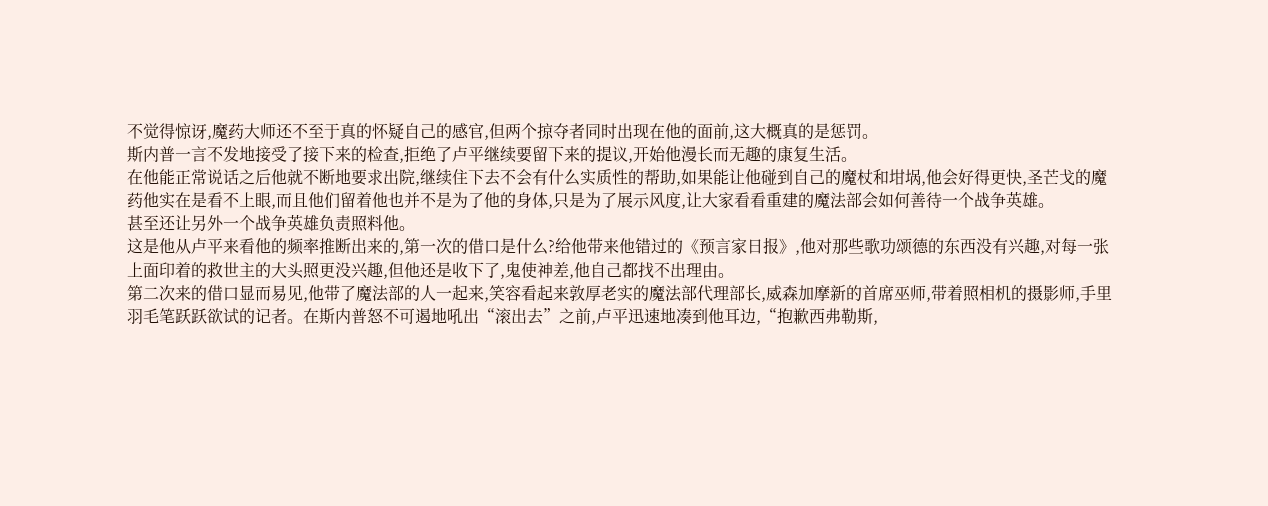不觉得惊讶,魔药大师还不至于真的怀疑自己的感官,但两个掠夺者同时出现在他的面前,这大概真的是惩罚。
斯内普一言不发地接受了接下来的检查,拒绝了卢平继续要留下来的提议,开始他漫长而无趣的康复生活。
在他能正常说话之后他就不断地要求出院,继续住下去不会有什么实质性的帮助,如果能让他碰到自己的魔杖和坩埚,他会好得更快,圣芒戈的魔药他实在是看不上眼,而且他们留着他也并不是为了他的身体,只是为了展示风度,让大家看看重建的魔法部会如何善待一个战争英雄。
甚至还让另外一个战争英雄负责照料他。
这是他从卢平来看他的频率推断出来的,第一次的借口是什么?给他带来他错过的《预言家日报》,他对那些歌功颂德的东西没有兴趣,对每一张上面印着的救世主的大头照更没兴趣,但他还是收下了,鬼使神差,他自己都找不出理由。
第二次来的借口显而易见,他带了魔法部的人一起来,笑容看起来敦厚老实的魔法部代理部长,威森加摩新的首席巫师,带着照相机的摄影师,手里羽毛笔跃跃欲试的记者。在斯内普怒不可遏地吼出“滚出去”之前,卢平迅速地凑到他耳边,“抱歉西弗勒斯,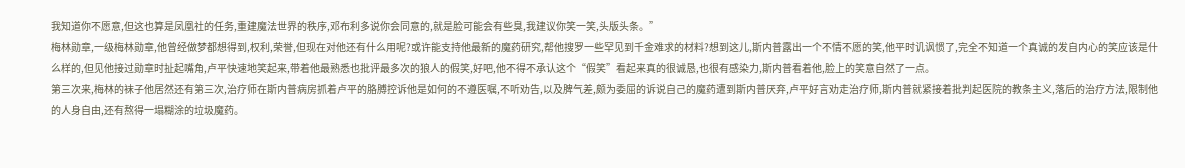我知道你不愿意,但这也算是凤凰社的任务,重建魔法世界的秩序,邓布利多说你会同意的,就是脸可能会有些臭,我建议你笑一笑,头版头条。”
梅林勋章,一级梅林勋章,他曾经做梦都想得到,权利,荣誉,但现在对他还有什么用呢?或许能支持他最新的魔药研究,帮他搜罗一些罕见到千金难求的材料?想到这儿,斯内普露出一个不情不愿的笑,他平时讥讽惯了,完全不知道一个真诚的发自内心的笑应该是什么样的,但见他接过勋章时扯起嘴角,卢平快速地笑起来,带着他最熟悉也批评最多次的狼人的假笑,好吧,他不得不承认这个“假笑”看起来真的很诚恳,也很有感染力,斯内普看着他,脸上的笑意自然了一点。
第三次来,梅林的袜子他居然还有第三次,治疗师在斯内普病房抓着卢平的胳膊控诉他是如何的不遵医嘱,不听劝告,以及脾气差,颇为委屈的诉说自己的魔药遭到斯内普厌弃,卢平好言劝走治疗师,斯内普就紧接着批判起医院的教条主义,落后的治疗方法,限制他的人身自由,还有熬得一塌糊涂的垃圾魔药。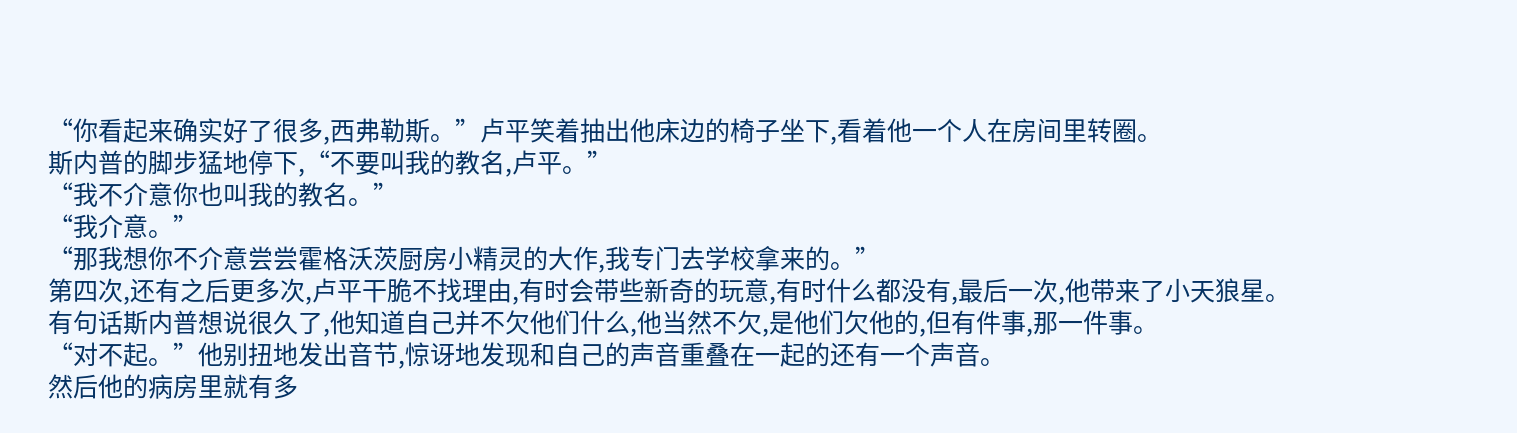“你看起来确实好了很多,西弗勒斯。”卢平笑着抽出他床边的椅子坐下,看着他一个人在房间里转圈。
斯内普的脚步猛地停下,“不要叫我的教名,卢平。”
“我不介意你也叫我的教名。”
“我介意。”
“那我想你不介意尝尝霍格沃茨厨房小精灵的大作,我专门去学校拿来的。”
第四次,还有之后更多次,卢平干脆不找理由,有时会带些新奇的玩意,有时什么都没有,最后一次,他带来了小天狼星。
有句话斯内普想说很久了,他知道自己并不欠他们什么,他当然不欠,是他们欠他的,但有件事,那一件事。
“对不起。”他别扭地发出音节,惊讶地发现和自己的声音重叠在一起的还有一个声音。
然后他的病房里就有多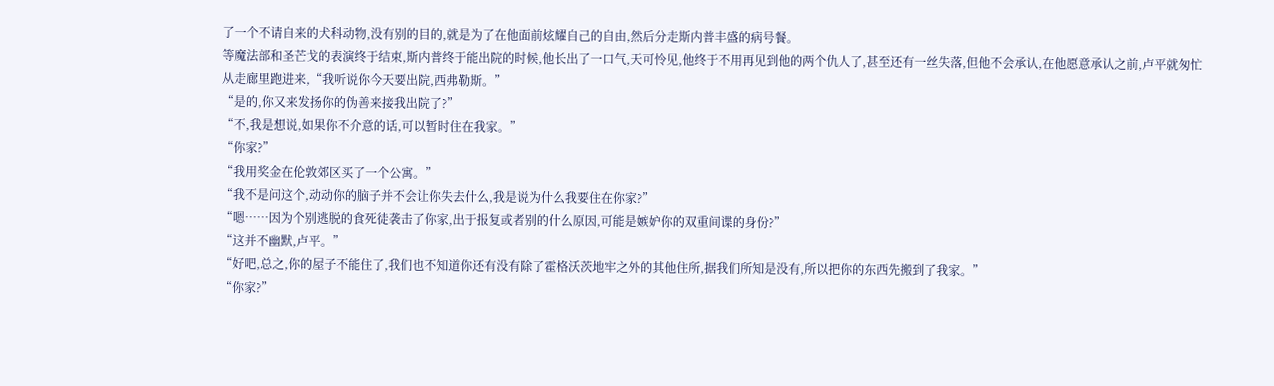了一个不请自来的犬科动物,没有别的目的,就是为了在他面前炫耀自己的自由,然后分走斯内普丰盛的病号餐。
等魔法部和圣芒戈的表演终于结束,斯内普终于能出院的时候,他长出了一口气,天可怜见,他终于不用再见到他的两个仇人了,甚至还有一丝失落,但他不会承认,在他愿意承认之前,卢平就匆忙从走廊里跑进来,“我听说你今天要出院,西弗勒斯。”
“是的,你又来发扬你的伪善来接我出院了?”
“不,我是想说,如果你不介意的话,可以暂时住在我家。”
“你家?”
“我用奖金在伦敦郊区买了一个公寓。”
“我不是问这个,动动你的脑子并不会让你失去什么,我是说为什么我要住在你家?”
“嗯……因为个别逃脱的食死徒袭击了你家,出于报复或者别的什么原因,可能是嫉妒你的双重间谍的身份?”
“这并不幽默,卢平。”
“好吧,总之,你的屋子不能住了,我们也不知道你还有没有除了霍格沃茨地牢之外的其他住所,据我们所知是没有,所以把你的东西先搬到了我家。”
“你家?”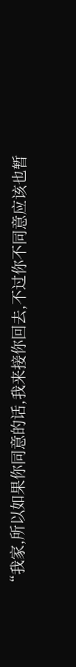“我家,所以如果你同意的话,我来接你回去,不过你不同意应该也暂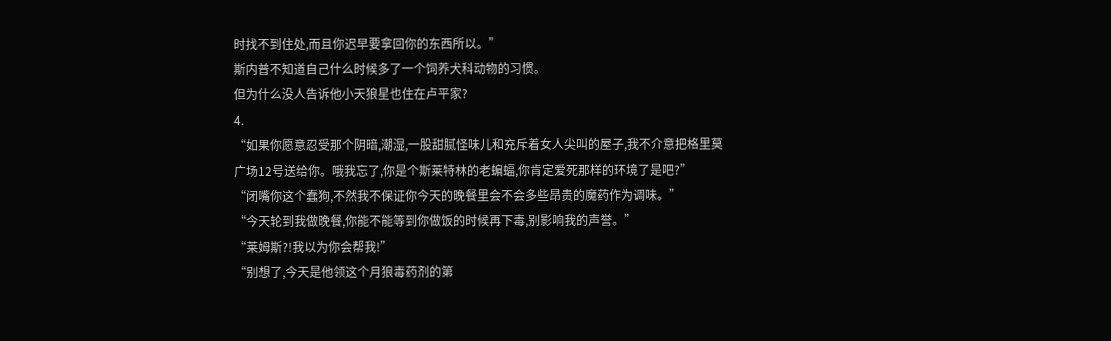时找不到住处,而且你迟早要拿回你的东西所以。”
斯内普不知道自己什么时候多了一个饲养犬科动物的习惯。
但为什么没人告诉他小天狼星也住在卢平家?
4.
“如果你愿意忍受那个阴暗,潮湿,一股甜腻怪味儿和充斥着女人尖叫的屋子,我不介意把格里莫广场12号送给你。哦我忘了,你是个斯莱特林的老蝙蝠,你肯定爱死那样的环境了是吧?”
“闭嘴你这个蠢狗,不然我不保证你今天的晚餐里会不会多些昂贵的魔药作为调味。”
“今天轮到我做晚餐,你能不能等到你做饭的时候再下毒,别影响我的声誉。”
“莱姆斯?!我以为你会帮我!”
“别想了,今天是他领这个月狼毒药剂的第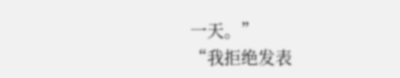一天。”
“我拒绝发表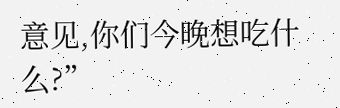意见,你们今晚想吃什么?”